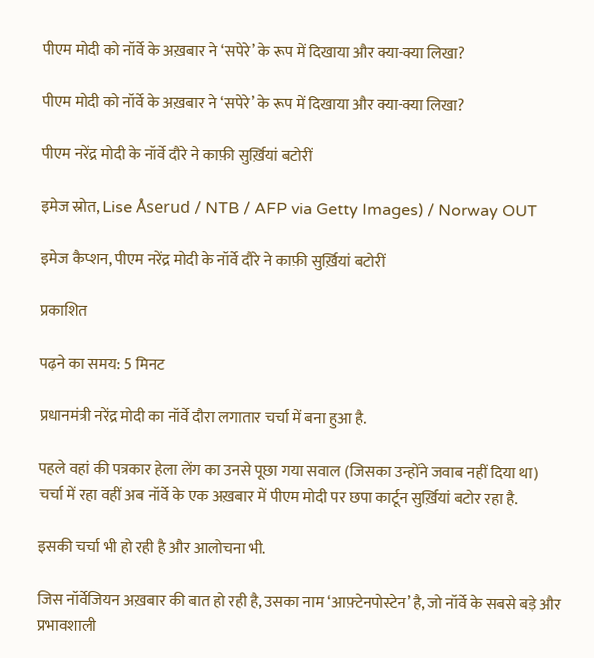पीएम मोदी को नॉर्वे के अख़बार ने ‘सपेरे’ के रूप में दिखाया और क्या-क्या लिखा?

पीएम मोदी को नॉर्वे के अख़बार ने ‘सपेरे’ के रूप में दिखाया और क्या-क्या लिखा?

पीएम नरेंद्र मोदी के नॉर्वे दौरे ने काफ़ी सुर्ख़ियां बटोरीं

इमेज स्रोत, Lise Åserud / NTB / AFP via Getty Images) / Norway OUT

इमेज कैप्शन, पीएम नरेंद्र मोदी के नॉर्वे दौरे ने काफ़ी सुर्ख़ियां बटोरीं

प्रकाशित

पढ़ने का समय: 5 मिनट

प्रधानमंत्री नरेंद्र मोदी का नॉर्वे दौरा लगातार चर्चा में बना हुआ है.

पहले वहां की पत्रकार हेला लेंग का उनसे पूछा गया सवाल (जिसका उन्होंने जवाब नहीं दिया था) चर्चा में रहा वहीं अब नॉर्वे के एक अख़बार में पीएम मोदी पर छपा कार्टून सुर्ख़ियां बटोर रहा है.

इसकी चर्चा भी हो रही है और आलोचना भी.

जिस नॉर्वेजियन अख़बार की बात हो रही है, उसका नाम ‘आफ़्टेनपोस्टेन’ है, जो नॉर्वे के सबसे बड़े और प्रभावशाली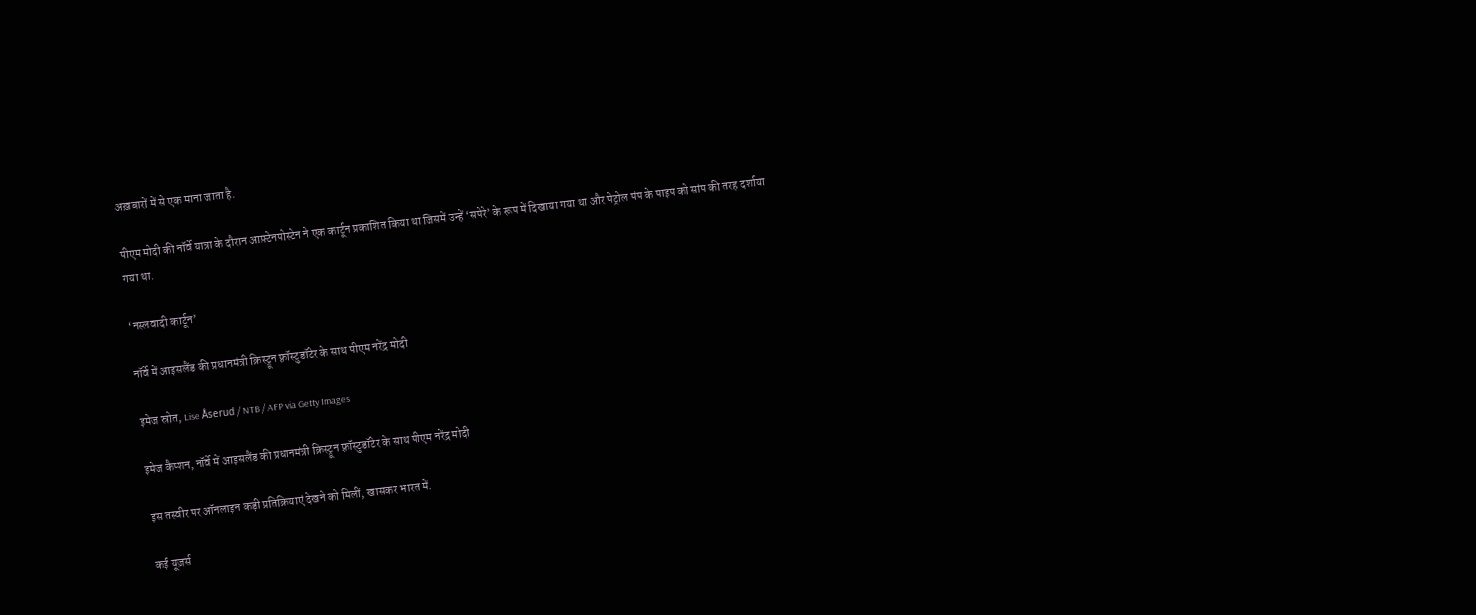अख़बारों में से एक माना जाता है.

पीएम मोदी की नॉर्वे यात्रा के दौरान आफ़्टेनपोस्टेन ने एक कार्टून प्रकाशित किया था जिसमें उन्हें ‘सपेरे’ के रूप में दिखाया गया था और पेट्रोल पंप के पाइप को सांप की तरह दर्शाया गया था.

‘नस्लवादी कार्टून’

नॉर्वे में आइसलैंड की प्रधानमंत्री क्रिस्ट्रून फ़्रॉस्टुडॉटेर के साथ पीएम नरेंद्र मोदी

इमेज स्रोत, Lise Åserud / NTB / AFP via Getty Images

इमेज कैप्शन, नॉर्वे में आइसलैंड की प्रधानमंत्री क्रिस्ट्रून फ़्रॉस्टुडॉटेर के साथ पीएम नरेंद्र मोदी

इस तस्वीर पर ऑनलाइन कड़ी प्रतिक्रियाएं देखने को मिलीं, खासकर भारत में.

कई यूज़र्स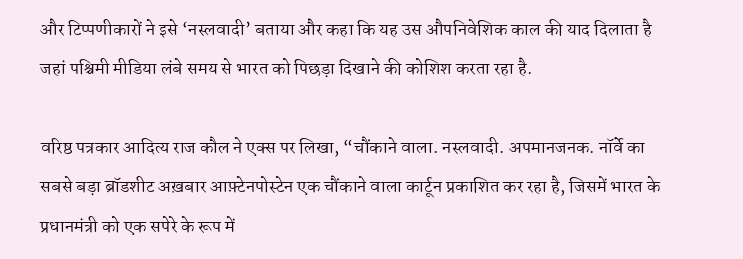और टिप्पणीकारों ने इसे ‘नस्लवादी’ बताया और कहा कि यह उस औपनिवेशिक काल की याद दिलाता है जहां पश्चिमी मीडिया लंबे समय से भारत को पिछड़ा दिखाने की कोशिश करता रहा है.

वरिष्ठ पत्रकार आदित्य राज कौल ने एक्स पर लिखा, “चौंकाने वाला. नस्लवादी. अपमानजनक. नॉर्वे का सबसे बड़ा ब्रॉडशीट अख़बार आफ़्टेनपोस्टेन एक चौंकाने वाला कार्टून प्रकाशित कर रहा है, जिसमें भारत के प्रधानमंत्री को एक सपेरे के रूप में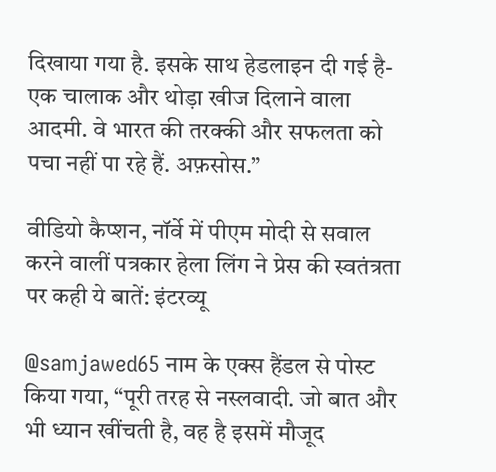दिखाया गया है. इसके साथ हेडलाइन दी गई है- एक चालाक और थोड़ा खीज दिलाने वाला आदमी. वे भारत की तरक्की और सफलता को पचा नहीं पा रहे हैं. अफ़सोस.”

वीडियो कैप्शन, नॉर्वे में पीएम मोदी से सवाल करने वालीं पत्रकार हेला लिंग ने प्रेस की स्वतंत्रता पर कही ये बातें: इंटरव्यू

@samjawed65 नाम के एक्स हैंडल से पोस्ट किया गया, “पूरी तरह से नस्लवादी. जो बात और भी ध्यान खींचती है, वह है इसमें मौजूद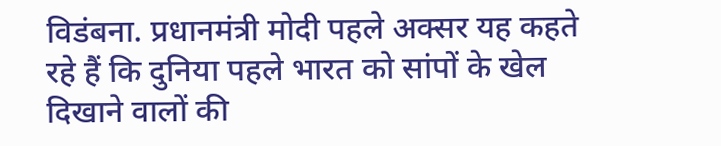विडंबना. प्रधानमंत्री मोदी पहले अक्सर यह कहते रहे हैं कि दुनिया पहले भारत को सांपों के खेल दिखाने वालों की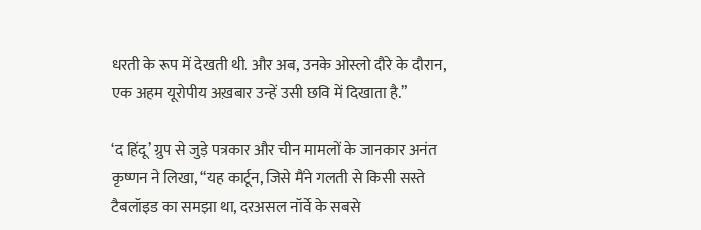धरती के रूप में देखती थी. और अब, उनके ओस्लो दौरे के दौरान, एक अहम यूरोपीय अख़बार उन्हें उसी छवि में दिखाता है.”

‘द हिंदू’ ग्रुप से जुड़े पत्रकार और चीन मामलों के जानकार अनंत कृष्णन ने लिखा, “यह कार्टून, जिसे मैंने गलती से किसी सस्ते टैबलॉइड का समझा था, दरअसल नॉर्वे के सबसे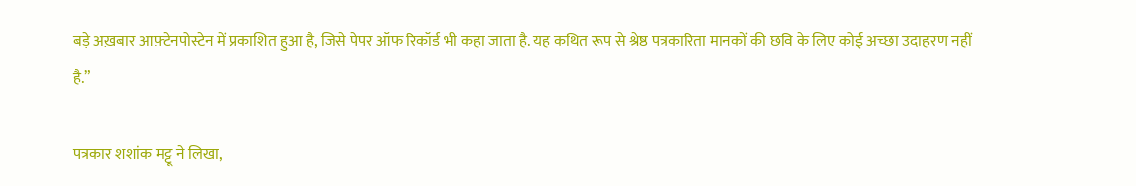बड़े अख़बार आफ़्टेनपोस्टेन में प्रकाशित हुआ है, जिसे पेपर ऑफ रिकॉर्ड भी कहा जाता है. यह कथित रूप से श्रेष्ठ पत्रकारिता मानकों की छवि के लिए कोई अच्छा उदाहरण नहीं है.”

पत्रकार शशांक मट्टू ने लिखा,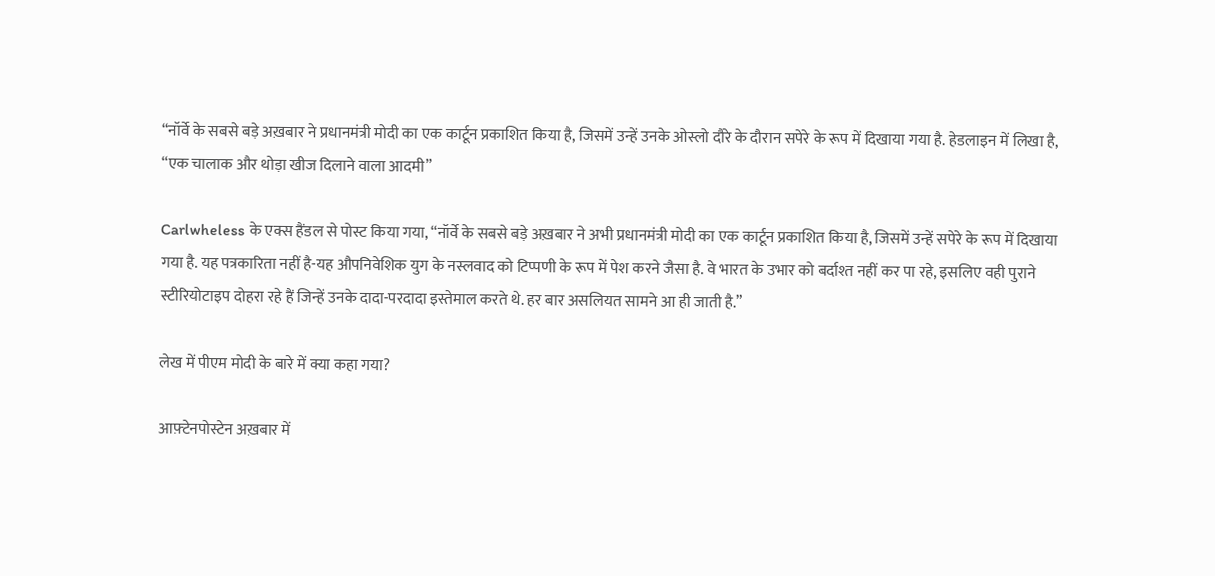“नॉर्वे के सबसे बड़े अख़बार ने प्रधानमंत्री मोदी का एक कार्टून प्रकाशित किया है, जिसमें उन्हें उनके ओस्लो दौरे के दौरान सपेरे के रूप में दिखाया गया है. हेडलाइन में लिखा है, “एक चालाक और थोड़ा खीज दिलाने वाला आदमी”

Carlwheless के एक्स हैंडल से पोस्ट किया गया, “नॉर्वे के सबसे बड़े अख़बार ने अभी प्रधानमंत्री मोदी का एक कार्टून प्रकाशित किया है, जिसमें उन्हें सपेरे के रूप में दिखाया गया है. यह पत्रकारिता नहीं है-यह औपनिवेशिक युग के नस्लवाद को टिप्पणी के रूप में पेश करने जैसा है. वे भारत के उभार को बर्दाश्त नहीं कर पा रहे, इसलिए वही पुराने स्टीरियोटाइप दोहरा रहे हैं जिन्हें उनके दादा-परदादा इस्तेमाल करते थे. हर बार असलियत सामने आ ही जाती है.”

लेख में पीएम मोदी के बारे में क्या कहा गया?

आफ़्टेनपोस्टेन अख़बार में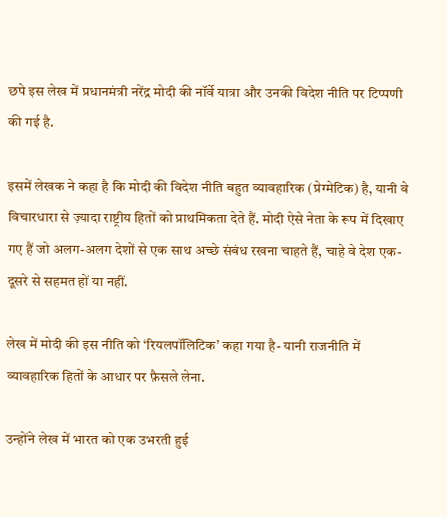छपे इस लेख में प्रधानमंत्री नरेंद्र मोदी की नॉर्वे यात्रा और उनकी विदेश नीति पर टिप्पणी की गई है.

इसमें लेखक ने कहा है कि मोदी की विदेश नीति बहुत व्यावहारिक (प्रेग्मेटिक) है, यानी वे विचारधारा से ज़्यादा राष्ट्रीय हितों को प्राथमिकता देते हैं. मोदी ऐसे नेता के रूप में दिखाए गए हैं जो अलग-अलग देशों से एक साथ अच्छे संबंध रखना चाहते हैं, चाहे वे देश एक-दूसरे से सहमत हों या नहीं.

लेख में मोदी की इस नीति को ‘रियलपॉलिटिक’ कहा गया है- यानी राजनीति में व्यावहारिक हितों के आधार पर फ़ैसले लेना.

उन्होंने लेख में भारत को एक उभरती हुई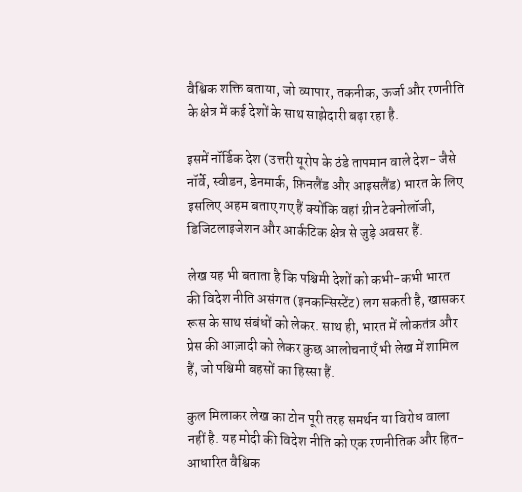वैश्विक शक्ति बताया, जो व्यापार, तकनीक, ऊर्जा और रणनीति के क्षेत्र में कई देशों के साथ साझेदारी बढ़ा रहा है.

इसमें नॉर्डिक देश (उत्तरी यूरोप के ठंडे तापमान वाले देश- जैसे नॉर्वे, स्वीडन, डेनमार्क, फ़िनलैंड और आइसलैंड) भारत के लिए इसलिए अहम बताए गए हैं क्योंकि वहां ग्रीन टेक्नोलॉजी, डिजिटलाइजेशन और आर्कटिक क्षेत्र से जुड़े अवसर हैं.

लेख यह भी बताता है कि पश्चिमी देशों को कभी-कभी भारत की विदेश नीति असंगत (इनकन्सिस्टेंट) लग सकती है, खासकर रूस के साथ संबंधों को लेकर. साथ ही, भारत में लोकतंत्र और प्रेस की आज़ादी को लेकर कुछ आलोचनाएँ भी लेख में शामिल हैं, जो पश्चिमी बहसों का हिस्सा हैं.

कुल मिलाकर लेख का टोन पूरी तरह समर्थन या विरोध वाला नहीं है. यह मोदी की विदेश नीति को एक रणनीतिक और हित-आधारित वैश्विक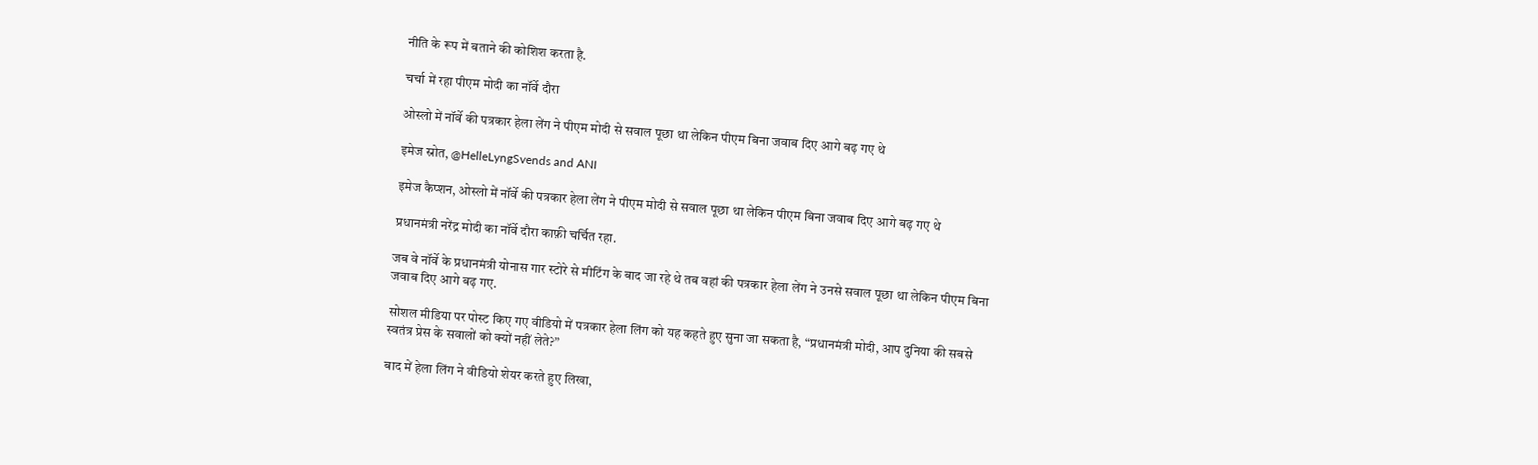नीति के रूप में बताने की कोशिश करता है.

चर्चा में रहा पीएम मोदी का नॉर्वे दौरा

ओस्लो में नॉर्वे की पत्रकार हेला लेंग ने पीएम मोदी से सवाल पूछा था लेकिन पीएम बिना जवाब दिए आगे बढ़ गए थे

इमेज स्रोत, @HelleLyngSvends and ANI

इमेज कैप्शन, ओस्लो में नॉर्वे की पत्रकार हेला लेंग ने पीएम मोदी से सवाल पूछा था लेकिन पीएम बिना जवाब दिए आगे बढ़ गए थे

प्रधानमंत्री नरेंद्र मोदी का नॉर्वे दौरा काफ़ी चर्चित रहा.

जब वे नॉर्वे के प्रधानमंत्री योनास गार स्टोरे से मीटिंग के बाद जा रहे थे तब वहां की पत्रकार हेला लेंग ने उनसे सवाल पूछा था लेकिन पीएम बिना जवाब दिए आगे बढ़ गए.

सोशल मीडिया पर पोस्ट किए गए वीडियो में पत्रकार हेला लिंग को यह कहते हुए सुना जा सकता है, “प्रधानमंत्री मोदी, आप दुनिया की सबसे स्वतंत्र प्रेस के सवालों को क्यों नहीं लेते?”

बाद में हेला लिंग ने वीडियो शेयर करते हुए लिखा,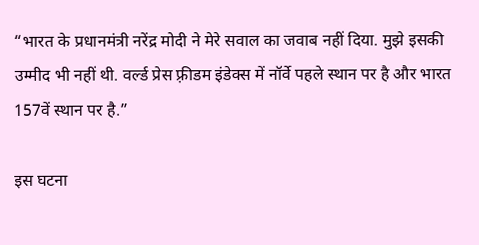“भारत के प्रधानमंत्री नरेंद्र मोदी ने मेरे सवाल का जवाब नहीं दिया. मुझे इसकी उम्मीद भी नहीं थी. वर्ल्ड प्रेस फ़्रीडम इंडेक्स में नॉर्वे पहले स्थान पर है और भारत 157वें स्थान पर है.”

इस घटना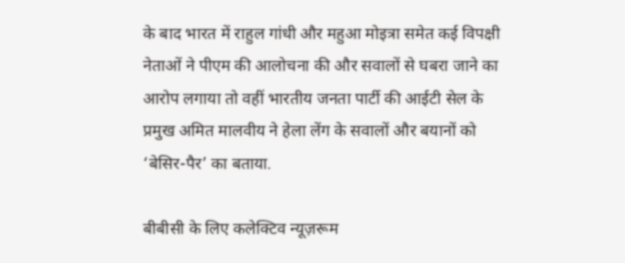के बाद भारत में राहुल गांधी और महुआ मोइत्रा समेत कई विपक्षी नेताओं ने पीएम की आलोचना की और सवालों से घबरा जाने का आरोप लगाया तो वहीं भारतीय जनता पार्टी की आईटी सेल के प्रमुख अमित मालवीय ने हेला लेंग के सवालों और बयानों को ‘बेसिर-पैर’ का बताया.

बीबीसी के लिए कलेक्टिव न्यूज़रूम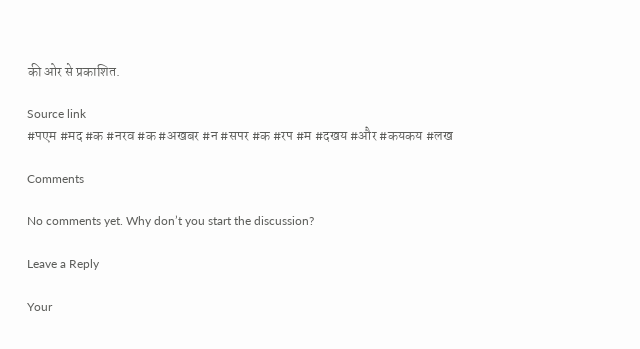की ओर से प्रकाशित.

Source link
#पएम #मद #क #नरव #क #अखबर #न #सपर #क #रप #म #दखय #और #कयकय #लख

Comments

No comments yet. Why don’t you start the discussion?

Leave a Reply

Your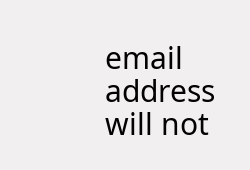email address will not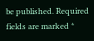be published. Required fields are marked *